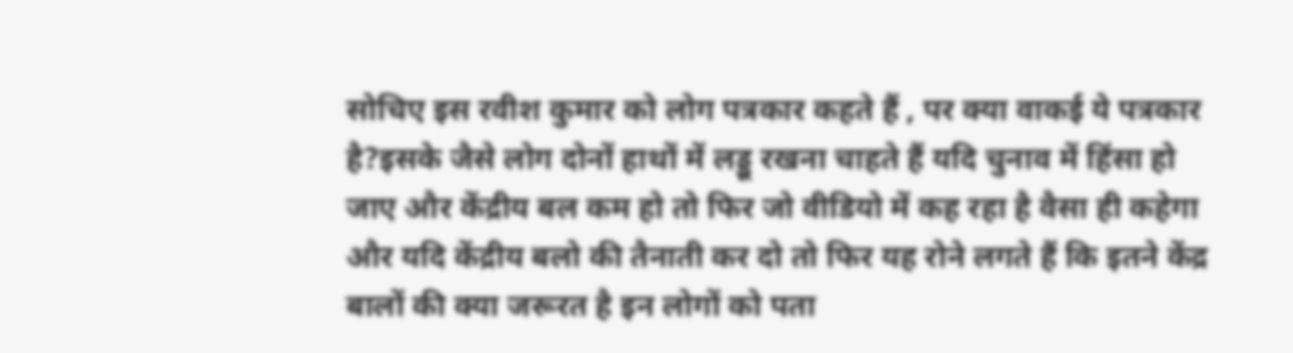सोचिए इस रवीश कुमार को लोग पत्रकार कहते हैं , पर क्या वाकई ये पत्रकार है?इसके जैसे लोग दोनों हाथों में लड्डू रखना चाहते हैं यदि चुनाव में हिंसा हो जाए और केंद्रीय बल कम हो तो फिर जो वीडियो में कह रहा है वैसा ही कहेगा और यदि केंद्रीय बलो की तैनाती कर दो तो फिर यह रोने लगते हैं कि इतने केंद्र बालों की क्या जरूरत है इन लोगों को पता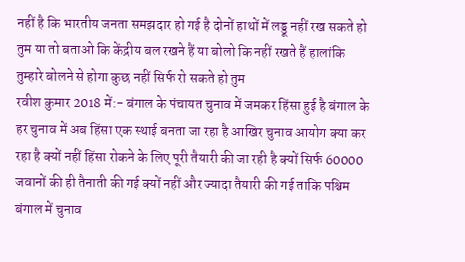नहीं है कि भारतीय जनता समझदार हो गई है दोनों हाथों में लड्डू नहीं रख सकते हो तुम या तो बताओ कि केंद्रीय बल रखने हैं या बोलो कि नहीं रखते हैं हालांकि तुम्हारे बोलने से होगा कुछ नहीं सिर्फ रो सकते हो तुम
रवीश कुमार 2018 में:- बंगाल के पंचायत चुनाव में जमकर हिंसा हुई है बंगाल के हर चुनाव में अब हिंसा एक स्थाई बनता जा रहा है आखिर चुनाव आयोग क्या कर रहा है क्यों नहीं हिंसा रोकने के लिए पूरी तैयारी की जा रही है क्यों सिर्फ 60000 जवानों की ही तैनाती की गई क्यों नहीं और ज्यादा तैयारी की गई ताकि पश्चिम बंगाल में चुनाव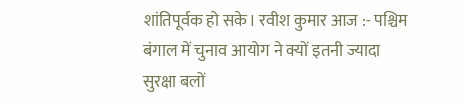शांतिपूर्वक हो सके। रवीश कुमार आज :- पश्चिम बंगाल में चुनाव आयोग ने क्यों इतनी ज्यादा सुरक्षा बलों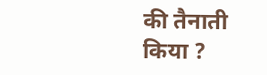की तैनाती किया ?